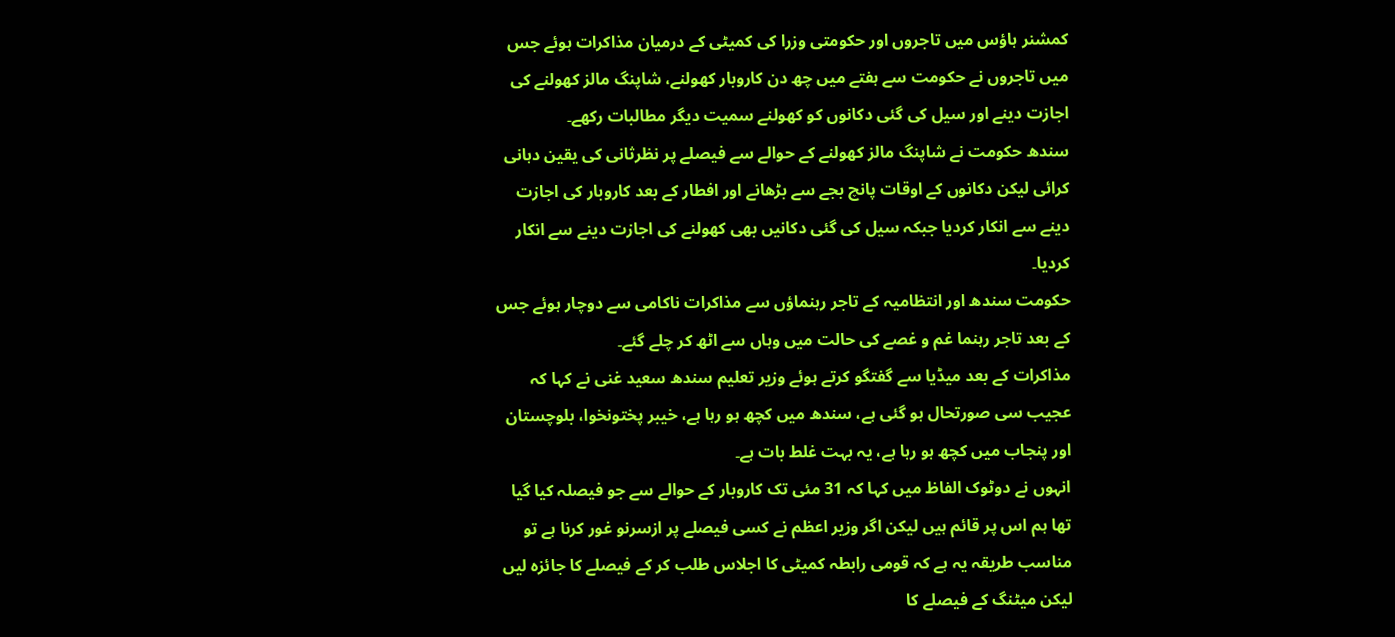کمشنر ہاؤس میں تاجروں اور حکومتی وزرا کی کمیٹی کے درمیان مذاکرات ہوئے جس میں تاجروں نے حکومت سے ہفتے میں چھ دن کاروبار کھولنے، شاپنگ مالز کھولنے کی اجازت دینے اور سیل کی گئی دکانوں کو کھولنے سمیت دیگر مطالبات رکھے۔
سندھ حکومت نے شاپنگ مالز کھولنے کے حوالے سے فیصلے پر نظرثانی کی یقین دہانی کرائی لیکن دکانوں کے اوقات پانچ بجے سے بڑھانے اور افطار کے بعد کاروبار کی اجازت دینے سے انکار کردیا جبکہ سیل کی گئی دکانیں بھی کھولنے کی اجازت دینے سے انکار کردیا۔
حکومت سندھ اور انتظامیہ کے تاجر رہنماؤں سے مذاکرات ناکامی سے دوچار ہوئے جس کے بعد تاجر رہنما غم و غصے کی حالت میں وہاں سے اٹھ کر چلے گئے۔
مذاکرات کے بعد میڈیا سے گفتگو کرتے ہوئے وزیر تعلیم سندھ سعید غنی نے کہا کہ عجیب سی صورتحال ہو گئی ہے، سندھ میں کچھ ہو رہا ہے، خیبر پختونخوا، بلوچستان اور پنجاب میں کچھ ہو رہا ہے، یہ بہت غلط بات ہے۔
انہوں نے دوٹوک الفاظ میں کہا کہ 31 مئی تک کاروبار کے حوالے سے جو فیصلہ کیا گیا تھا ہم اس پر قائم ہیں لیکن اگر وزیر اعظم نے کسی فیصلے پر ازسرنو غور کرنا ہے تو مناسب طریقہ یہ ہے کہ قومی رابطہ کمیٹی کا اجلاس طلب کر کے فیصلے کا جائزہ لیں لیکن میٹنگ کے فیصلے کا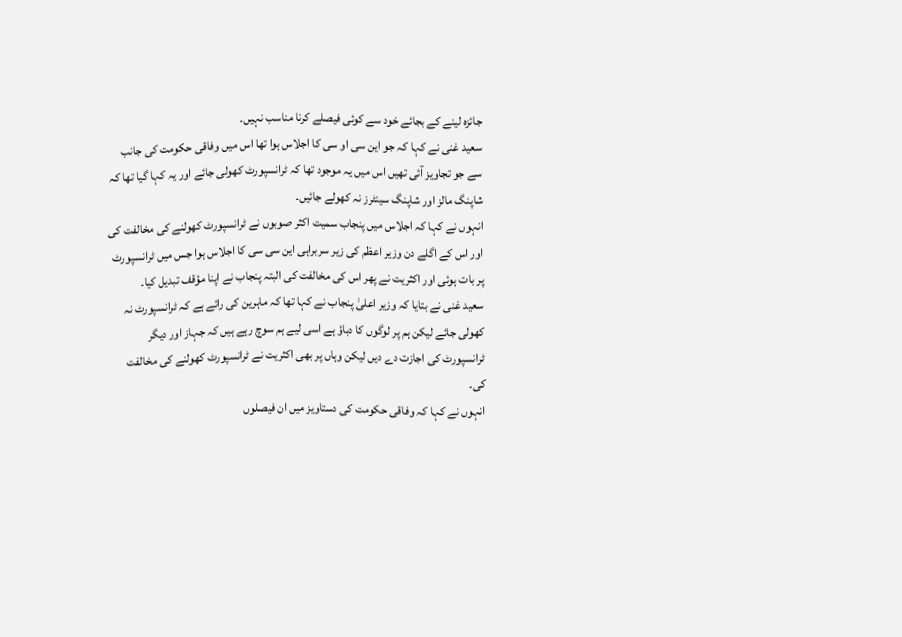جائزہ لینے کے بجائے خود سے کوئی فیصلے کرنا مناسب نہیں۔
سعید غنی نے کہا کہ جو این سی او سی کا اجلاس ہوا تھا اس میں وفاقی حکومت کی جانب سے جو تجاویز آئی تھیں اس میں یہ موجود تھا کہ ٹرانسپورٹ کھولی جائے اور یہ کہا گیا تھا کہ شاپنگ مالز اور شاپنگ سینٹرز نہ کھولے جائیں۔
انہوں نے کہا کہ اجلاس میں پنجاب سمیت اکثر صوبوں نے ٹرانسپورٹ کھولنے کی مخالفت کی اور اس کے اگلے دن وزیر اعظم کی زیر سربراہی این سی سی کا اجلاس ہوا جس میں ٹرانسپورٹ پر بات ہوئی اور اکثریت نے پھر اس کی مخالفت کی البتہ پنجاب نے اپنا مؤقف تبدیل کیا۔
سعید غنی نے بتایا کہ وزیر اعلیٰ پنجاب نے کہا تھا کہ ماہرین کی رائے ہے کہ ٹرانسپورٹ نہ کھولی جائے لیکن ہم پر لوگوں کا دباؤ ہے اسی لیے ہم سوچ رہے ہیں کہ جہاز اور دیگر ٹرانسپورٹ کی اجازت دے دیں لیکن وہاں پر بھی اکثریت نے ٹرانسپورٹ کھولنے کی مخالفت کی۔
انہوں نے کہا کہ وفاقی حکومت کی دستاویز میں ان فیصلوں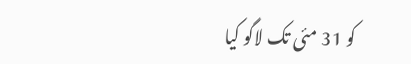کو 31 مئی تک لاگو کیا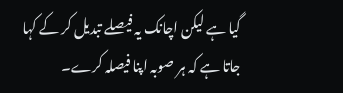گیا ہے لیکن اچانک یہ فیصلے تبدیل کر کے کہا جاتا ہے کہ ہر صوبہ اپنا فیصلہ کرے۔